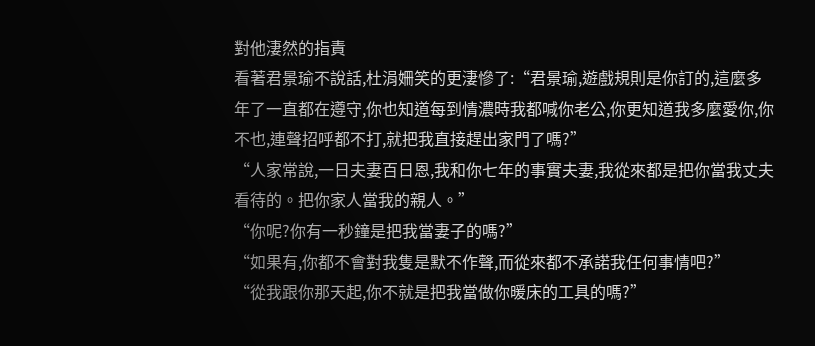對他淒然的指責
看著君景瑜不說話,杜涓姍笑的更淒慘了:“君景瑜,遊戲規則是你訂的,這麼多年了一直都在遵守,你也知道每到情濃時我都喊你老公,你更知道我多麼愛你,你不也,連聲招呼都不打,就把我直接趕出家門了嗎?”
“人家常說,一日夫妻百日恩,我和你七年的事實夫妻,我從來都是把你當我丈夫看待的。把你家人當我的親人。”
“你呢?你有一秒鐘是把我當妻子的嗎?”
“如果有,你都不會對我隻是默不作聲,而從來都不承諾我任何事情吧?”
“從我跟你那天起,你不就是把我當做你暖床的工具的嗎?”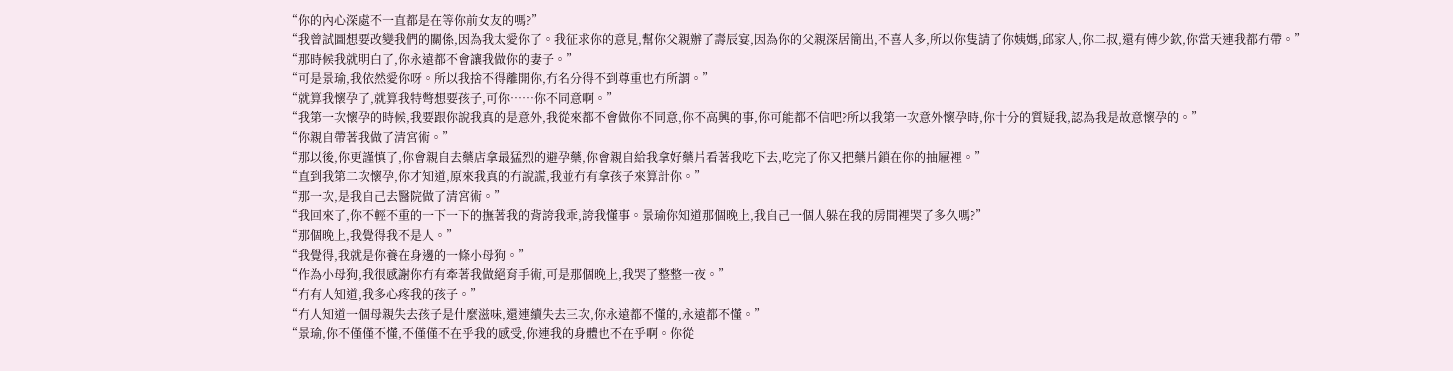“你的內心深處不一直都是在等你前女友的嗎?”
“我曾試圖想要改變我們的關係,因為我太愛你了。我征求你的意見,幫你父親辦了壽辰宴,因為你的父親深居簡出,不喜人多,所以你隻請了你姨媽,邱家人,你二叔,還有傅少欽,你當天連我都冇帶。”
“那時候我就明白了,你永遠都不會讓我做你的妻子。”
“可是景瑜,我依然愛你呀。所以我捨不得離開你,冇名分得不到尊重也冇所謂。”
“就算我懷孕了,就算我特彆想要孩子,可你……你不同意啊。”
“我第一次懷孕的時候,我要跟你說我真的是意外,我從來都不會做你不同意,你不高興的事,你可能都不信吧?所以我第一次意外懷孕時,你十分的質疑我,認為我是故意懷孕的。”
“你親自帶著我做了清宮術。”
“那以後,你更謹慎了,你會親自去藥店拿最猛烈的避孕藥,你會親自給我拿好藥片看著我吃下去,吃完了你又把藥片鎖在你的抽屜裡。”
“直到我第二次懷孕,你才知道,原來我真的冇說謊,我並冇有拿孩子來算計你。”
“那一次,是我自己去醫院做了清宮術。”
“我回來了,你不輕不重的一下一下的撫著我的背誇我乖,誇我懂事。景瑜你知道那個晚上,我自己一個人躲在我的房間裡哭了多久嗎?”
“那個晚上,我覺得我不是人。”
“我覺得,我就是你養在身邊的一條小母狗。”
“作為小母狗,我很感謝你冇有牽著我做絕育手術,可是那個晚上,我哭了整整一夜。”
“冇有人知道,我多心疼我的孩子。”
“冇人知道一個母親失去孩子是什麼滋味,還連續失去三次,你永遠都不懂的,永遠都不懂。”
“景瑜,你不僅僅不懂,不僅僅不在乎我的感受,你連我的身體也不在乎啊。你從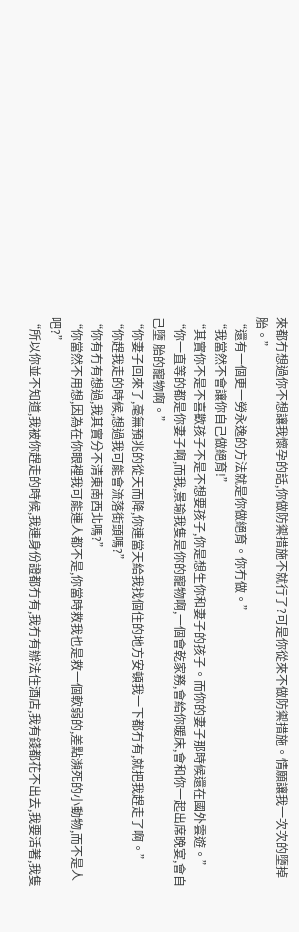來都冇想過你不想讓我懷孕的話,你做防禦措施不就行了?可是你從來不做防禦措施。情願讓我一次次的墮掉胎。”
“還有一個更一勞永逸的方法就是你做絕育。你冇做。”
“我當然不會讓你自己做絕育!”
“其實你不是不喜歡孩子不是不想要孩子,你是想生你和妻子的孩子。而你的妻子那時候還在國外雲遊。”
“你一直等的都是你妻子啊,而我,景瑜我隻是你的寵物啊,一個會乾家務,會給你暖床,會和你一起出席晚宴,會自己墮 胎的寵物啊。”
“你妻子回來了,毫無預兆的從天而降,你連當天給我找個住的地方安頓我一下都冇有,就把我趕走了啊。”
“你趕我走的時候,想過我可能會流落街頭嗎?”
“你有冇有想過,我其實分不清東南西北嗎?”
“你當然不用想,因為在你眼裡我可能連人都不是,你當時救我也是救一個軟弱的,差點瀕死的小動物,而不是人吧?”
“所以你並不知道,我被你趕走的時候,我連身份證都冇有,我冇有辦法住酒店,我有錢都花不出去,我要活著,我隻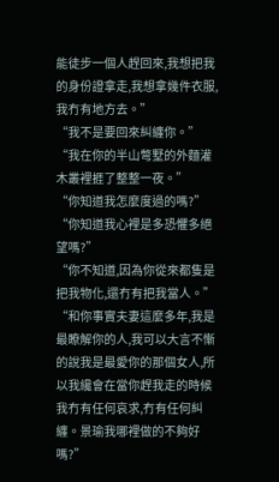能徒步一個人趕回來,我想把我的身份證拿走,我想拿幾件衣服,我冇有地方去。”
“我不是要回來糾纏你。”
“我在你的半山彆墅的外麵灌木叢裡捱了整整一夜。”
“你知道我怎麼度過的嗎?”
“你知道我心裡是多恐懼多絕望嗎?”
“你不知道,因為你從來都隻是把我物化,還冇有把我當人。”
“和你事實夫妻這麼多年,我是最瞭解你的人,我可以大言不慚的說我是最愛你的那個女人,所以我纔會在當你趕我走的時候我冇有任何哀求,冇有任何糾纏。景瑜我哪裡做的不夠好嗎?”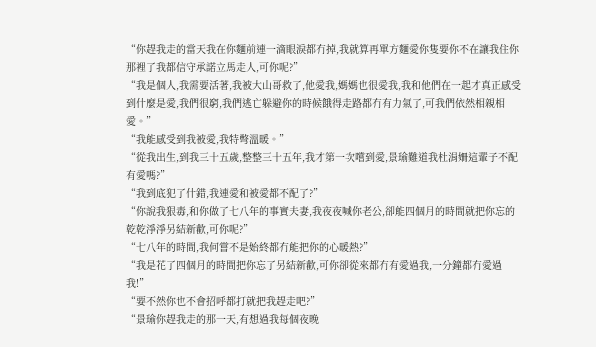“你趕我走的當天我在你麵前連一滴眼淚都冇掉,我就算再單方麵愛你隻要你不在讓我住你那裡了我都信守承諾立馬走人,可你呢?”
“我是個人,我需要活著,我被大山哥救了,他愛我,媽媽也很愛我,我和他們在一起才真正感受到什麼是愛,我們很窮,我們逃亡躲避你的時候餓得走路都冇有力氣了,可我們依然相親相愛。”
“我能感受到我被愛,我特彆溫暖。”
“從我出生,到我三十五歲,整整三十五年,我才第一次嚐到愛,景瑜難道我杜涓姍這輩子不配有愛嗎?”
“我到底犯了什錯,我連愛和被愛都不配了?”
“你說我狠毒,和你做了七八年的事實夫妻,我夜夜喊你老公,卻能四個月的時間就把你忘的乾乾淨淨另結新歡,可你呢?”
“七八年的時間,我何嘗不是始終都冇能把你的心暖熱?”
“我是花了四個月的時間把你忘了另結新歡,可你卻從來都冇有愛過我,一分鐘都冇愛過我!”
“要不然你也不會招呼都打就把我趕走吧?”
“景瑜你趕我走的那一天,有想過我每個夜晚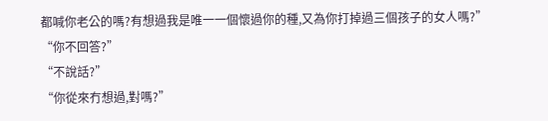都喊你老公的嗎?有想過我是唯一一個懷過你的種,又為你打掉過三個孩子的女人嗎?”
“你不回答?”
“不說話?”
“你從來冇想過,對嗎?”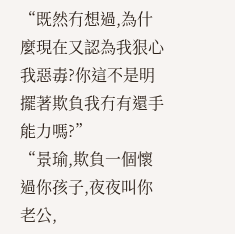“既然冇想過,為什麼現在又認為我狠心我惡毒?你這不是明擺著欺負我冇有還手能力嗎?”
“景瑜,欺負一個懷過你孩子,夜夜叫你老公,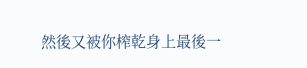然後又被你榨乾身上最後一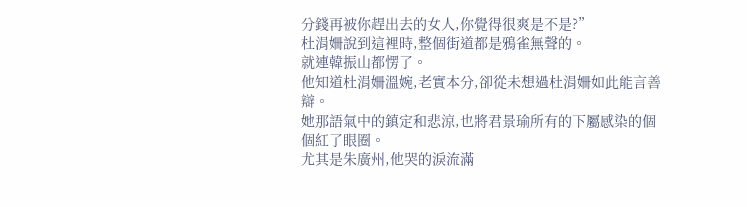分錢再被你趕出去的女人,你覺得很爽是不是?”
杜涓姍說到這裡時,整個街道都是鴉雀無聲的。
就連韓振山都愣了。
他知道杜涓姍溫婉,老實本分,卻從未想過杜涓姍如此能言善辯。
她那語氣中的鎮定和悲涼,也將君景瑜所有的下屬感染的個個紅了眼圈。
尤其是朱廣州,他哭的淚流滿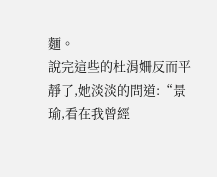麵。
說完這些的杜涓姍反而平靜了,她淡淡的問道:“景瑜,看在我曾經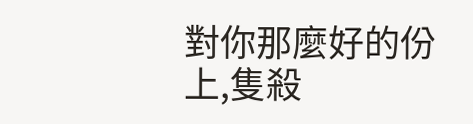對你那麼好的份上,隻殺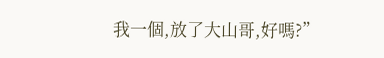我一個,放了大山哥,好嗎?”